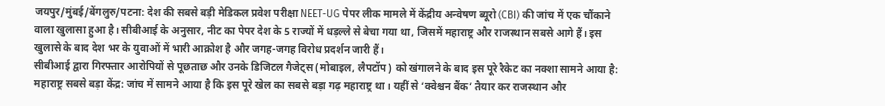जयपुर/मुंबई/बेंगलुरु/पटना: देश की सबसे बड़ी मेडिकल प्रवेश परीक्षा NEET-UG पेपर लीक मामले में केंद्रीय अन्वेषण ब्यूरो (CBI) की जांच में एक चौंकाने वाला खुलासा हुआ है। सीबीआई के अनुसार, नीट का पेपर देश के 5 राज्यों में धड़ल्ले से बेचा गया था, जिसमें महाराष्ट्र और राजस्थान सबसे आगे हैं। इस खुलासे के बाद देश भर के युवाओं में भारी आक्रोश है और जगह-जगह विरोध प्रदर्शन जारी हैं।
सीबीआई द्वारा गिरफ्तार आरोपियों से पूछताछ और उनके डिजिटल गैजेट्स (मोबाइल, लैपटॉप) को खंगालने के बाद इस पूरे रैकेट का नक्शा सामने आया है:
महाराष्ट्र सबसे बड़ा केंद्र: जांच में सामने आया है कि इस पूरे खेल का सबसे बड़ा गढ़ महाराष्ट्र था। यहीं से ‘क्वेश्चन बैंक’ तैयार कर राजस्थान और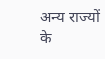अन्य राज्यों के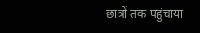छात्रों तक पहुंचाया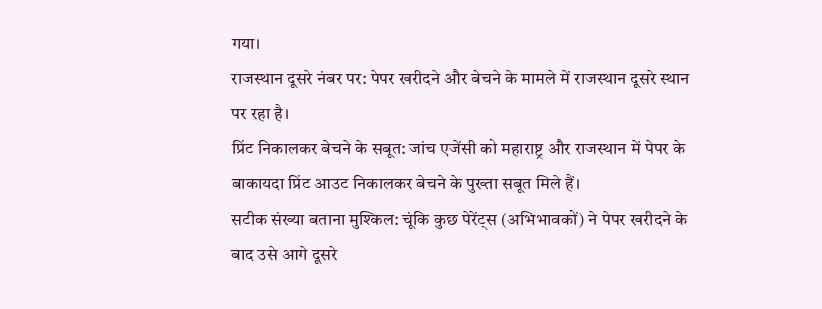गया।
राजस्थान दूसरे नंबर पर: पेपर खरीदने और बेचने के मामले में राजस्थान दूसरे स्थान पर रहा है।
प्रिंट निकालकर बेचने के सबूत: जांच एजेंसी को महाराष्ट्र और राजस्थान में पेपर के बाकायदा प्रिंट आउट निकालकर बेचने के पुख्ता सबूत मिले हैं।
सटीक संख्या बताना मुश्किल: चूंकि कुछ पेरेंट्स (अभिभावकों) ने पेपर खरीदने के बाद उसे आगे दूसरे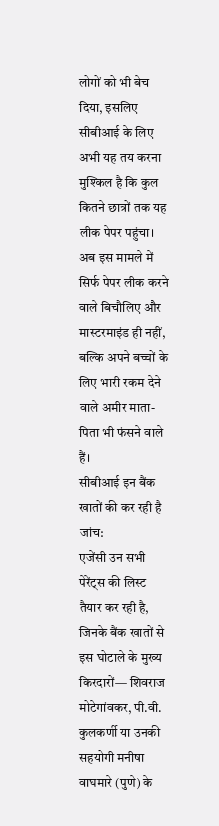लोगों को भी बेच दिया, इसलिए सीबीआई के लिए अभी यह तय करना मुश्किल है कि कुल कितने छात्रों तक यह लीक पेपर पहुंचा।
अब इस मामले में सिर्फ पेपर लीक करने वाले बिचौलिए और मास्टरमाइंड ही नहीं, बल्कि अपने बच्चों के लिए भारी रकम देने वाले अमीर माता-पिता भी फंसने वाले हैं।
सीबीआई इन बैंक खातों की कर रही है जांच:
एजेंसी उन सभी पेरेंट्स की लिस्ट तैयार कर रही है, जिनके बैंक खातों से इस घोटाले के मुख्य किरदारों— शिवराज मोटेगांवकर, पी.वी. कुलकर्णी या उनकी सहयोगी मनीषा वाघमारे (पुणे) के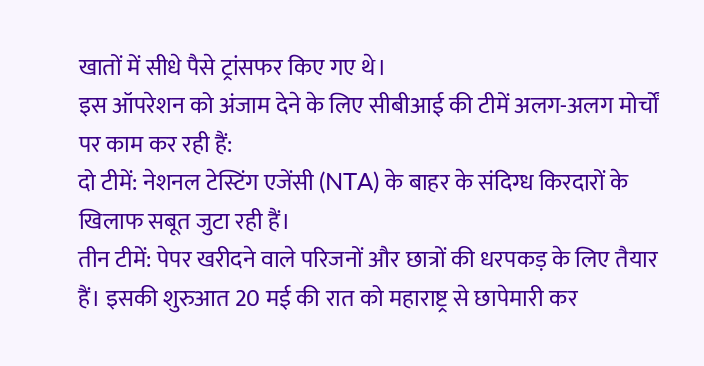खातों में सीधे पैसे ट्रांसफर किए गए थे।
इस ऑपरेशन को अंजाम देने के लिए सीबीआई की टीमें अलग-अलग मोर्चों पर काम कर रही हैं:
दो टीमें: नेशनल टेस्टिंग एजेंसी (NTA) के बाहर के संदिग्ध किरदारों के खिलाफ सबूत जुटा रही हैं।
तीन टीमें: पेपर खरीदने वाले परिजनों और छात्रों की धरपकड़ के लिए तैयार हैं। इसकी शुरुआत 20 मई की रात को महाराष्ट्र से छापेमारी कर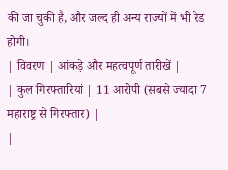की जा चुकी है, और जल्द ही अन्य राज्यों में भी रेड होगी।
| विवरण | आंकड़े और महत्वपूर्ण तारीखें |
| कुल गिरफ्तारियां | 11 आरोपी (सबसे ज्यादा 7 महाराष्ट्र से गिरफ्तार) |
|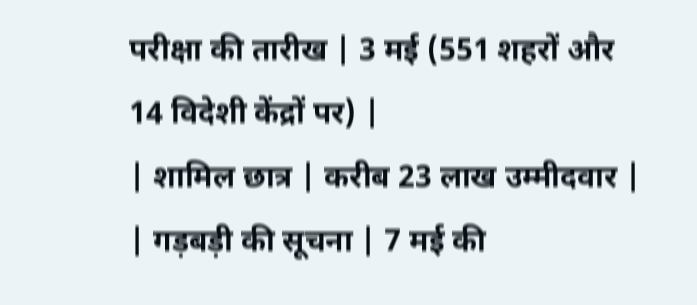परीक्षा की तारीख | 3 मई (551 शहरों और 14 विदेशी केंद्रों पर) |
| शामिल छात्र | करीब 23 लाख उम्मीदवार |
| गड़बड़ी की सूचना | 7 मई की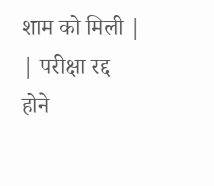शाम को मिली |
| परीक्षा रद्द होने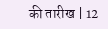की तारीख | 12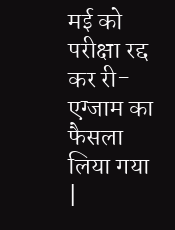मई को परीक्षा रद्द कर री-एग्जाम का फैसला लिया गया |